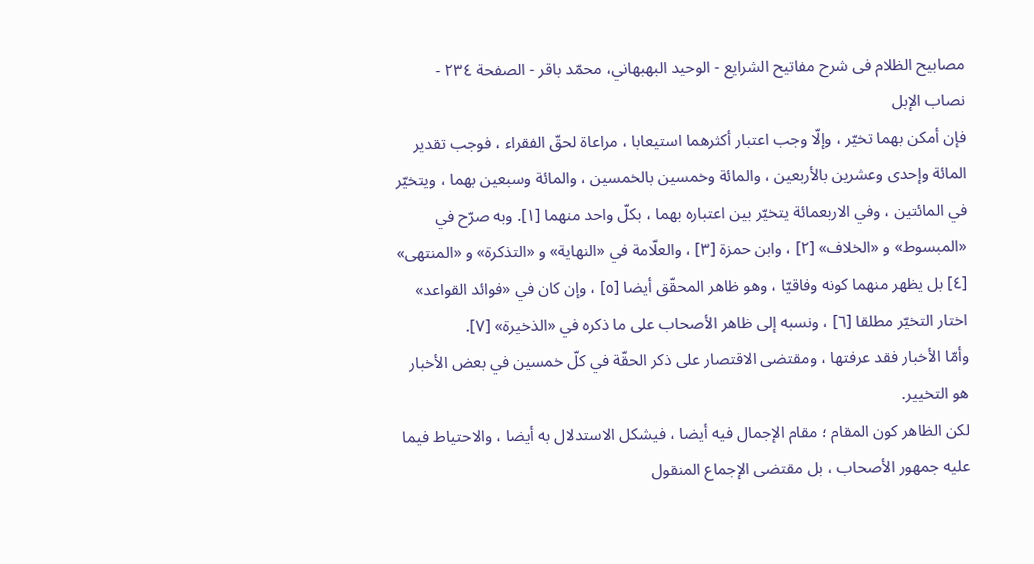مصابيح الظلام فی شرح مفاتیح الشرایع - الوحيد البهبهاني، محمّد باقر - الصفحة ٢٣٤ - نصاب الإبل
فإن أمكن بهما تخيّر ، وإلّا وجب اعتبار أكثرهما استيعابا ، مراعاة لحقّ الفقراء ، فوجب تقدير المائة وإحدى وعشرين بالأربعين ، والمائة وخمسين بالخمسين ، والمائة وسبعين بهما ، ويتخيّر في المائتين ، وفي الاربعمائة يتخيّر بين اعتباره بهما ، بكلّ واحد منهما [١]. وبه صرّح في «المبسوط» و «الخلاف» [٢] ، وابن حمزة [٣] ، والعلّامة في «النهاية» و «التذكرة» و «المنتهى» [٤] بل يظهر منهما كونه وفاقيّا ، وهو ظاهر المحقّق أيضا [٥] ، وإن كان في «فوائد القواعد» اختار التخيّر مطلقا [٦] ، ونسبه إلى ظاهر الأصحاب على ما ذكره في «الذخيرة» [٧].
وأمّا الأخبار فقد عرفتها ، ومقتضى الاقتصار على ذكر الحقّة في كلّ خمسين في بعض الأخبار هو التخيير.
لكن الظاهر كون المقام ؛ مقام الإجمال فيه أيضا ، فيشكل الاستدلال به أيضا ، والاحتياط فيما عليه جمهور الأصحاب ، بل مقتضى الإجماع المنقول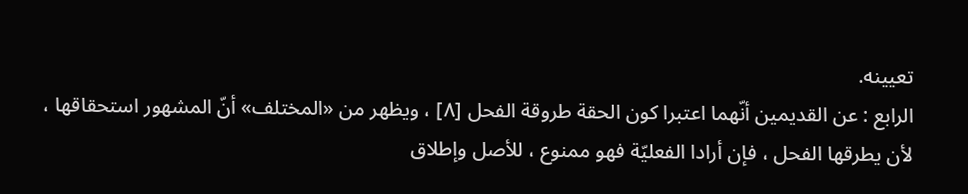تعيينه.
الرابع : عن القديمين أنّهما اعتبرا كون الحقة طروقة الفحل [٨] ، ويظهر من «المختلف» أنّ المشهور استحقاقها ، لأن يطرقها الفحل ، فإن أرادا الفعليّة فهو ممنوع ، للأصل وإطلاق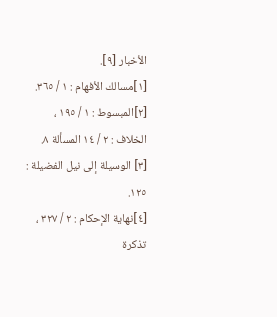الأخبار [٩].
[١]مسالك الأفهام : ١ / ٣٦٥.
[٢]المبسوط : ١ / ١٩٥ ، الخلاف : ٢ / ١٤ المسألة ٨.
[٣] الوسيلة إلى نيل الفضيلة : ١٢٥.
[٤]نهاية الإحكام : ٢ / ٣٢٧ ، تذكرة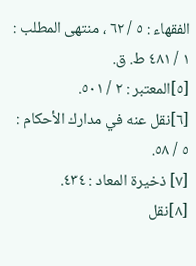الفقهاء : ٥ / ٦٢ ، منتهى المطلب : ١ / ٤٨١ ط. ق.
[٥]المعتبر : ٢ / ٥٠١.
[٦]نقل عنه في مدارك الأحكام : ٥ / ٥٨.
[٧] ذخيرة المعاد : ٤٣٤.
[٨]نقل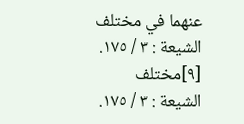عنهما في مختلف الشيعة : ٣ / ١٧٥.
[٩]مختلف الشيعة : ٣ / ١٧٥.